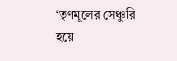‘তৃণমূলের সেঞ্চুরি হয়ে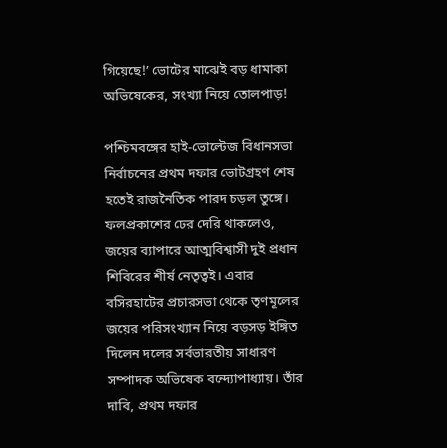গিয়েছে!’ ভোটের মাঝেই বড় ধামাকা অভিষেকের, সংখ্যা নিয়ে তোলপাড়!

পশ্চিমবঙ্গের হাই-ভোল্টেজ বিধানসভা নির্বাচনের প্রথম দফার ভোটগ্রহণ শেষ হতেই রাজনৈতিক পারদ চড়ল তুঙ্গে। ফলপ্রকাশের ঢের দেরি থাকলেও, জয়ের ব্যাপারে আত্মবিশ্বাসী দুই প্রধান শিবিরের শীর্ষ নেতৃত্বই। এবার বসিরহাটের প্রচারসভা থেকে তৃণমূলের জয়ের পরিসংখ্যান নিয়ে বড়সড় ইঙ্গিত দিলেন দলের সর্বভারতীয় সাধারণ সম্পাদক অভিষেক বন্দ্যোপাধ্যায়। তাঁর দাবি, প্রথম দফার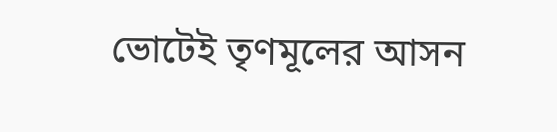ভোটেই তৃণমূলের আসন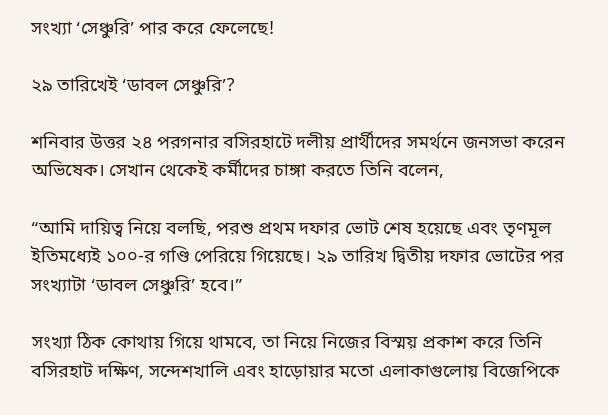সংখ্যা ‘সেঞ্চুরি’ পার করে ফেলেছে!

২৯ তারিখেই ‘ডাবল সেঞ্চুরি’?

শনিবার উত্তর ২৪ পরগনার বসিরহাটে দলীয় প্রার্থীদের সমর্থনে জনসভা করেন অভিষেক। সেখান থেকেই কর্মীদের চাঙ্গা করতে তিনি বলেন,

“আমি দায়িত্ব নিয়ে বলছি, পরশু প্রথম দফার ভোট শেষ হয়েছে এবং তৃণমূল ইতিমধ্যেই ১০০-র গণ্ডি পেরিয়ে গিয়েছে। ২৯ তারিখ দ্বিতীয় দফার ভোটের পর সংখ্যাটা ‘ডাবল সেঞ্চুরি’ হবে।”

সংখ্যা ঠিক কোথায় গিয়ে থামবে, তা নিয়ে নিজের বিস্ময় প্রকাশ করে তিনি বসিরহাট দক্ষিণ, সন্দেশখালি এবং হাড়োয়ার মতো এলাকাগুলোয় বিজেপিকে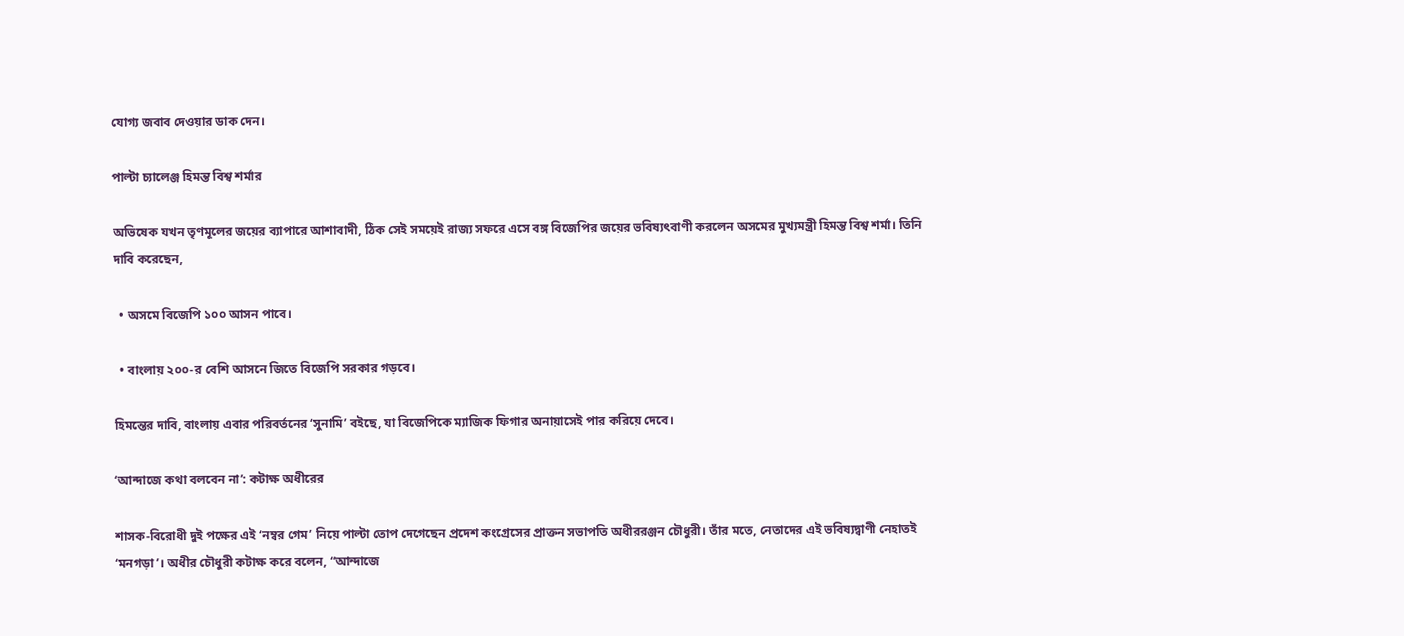যোগ্য জবাব দেওয়ার ডাক দেন।

পাল্টা চ্যালেঞ্জ হিমন্ত বিশ্ব শর্মার

অভিষেক যখন তৃণমূলের জয়ের ব্যাপারে আশাবাদী, ঠিক সেই সময়েই রাজ্য সফরে এসে বঙ্গ বিজেপির জয়ের ভবিষ্যৎবাণী করলেন অসমের মুখ্যমন্ত্রী হিমন্ত বিশ্ব শর্মা। তিনি দাবি করেছেন,

  • অসমে বিজেপি ১০০ আসন পাবে।

  • বাংলায় ২০০-র বেশি আসনে জিতে বিজেপি সরকার গড়বে।

হিমন্তের দাবি, বাংলায় এবার পরিবর্তনের ‘সুনামি’ বইছে, যা বিজেপিকে ম্যাজিক ফিগার অনায়াসেই পার করিয়ে দেবে।

‘আন্দাজে কথা বলবেন না’: কটাক্ষ অধীরের

শাসক-বিরোধী দুই পক্ষের এই ‘নম্বর গেম’ নিয়ে পাল্টা তোপ দেগেছেন প্রদেশ কংগ্রেসের প্রাক্তন সভাপতি অধীররঞ্জন চৌধুরী। তাঁর মতে, নেতাদের এই ভবিষ্যদ্বাণী নেহাতই ‘মনগড়া’। অধীর চৌধুরী কটাক্ষ করে বলেন, “আন্দাজে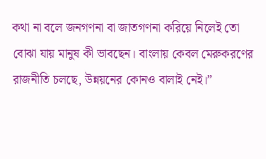কথা না বলে জনগণনা বা জাতগণনা করিয়ে নিলেই তো বোঝা যায় মানুষ কী ভাবছেন। বাংলায় কেবল মেরুকরণের রাজনীতি চলছে, উন্নয়নের কোনও বালাই নেই।”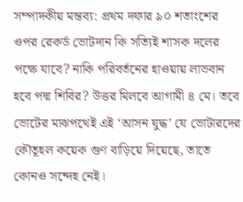সম্পাদকীয় মন্তব্য: প্রথম দফার ৯০ শতাংশের ওপর রেকর্ড ভোটদান কি সত্যিই শাসক দলের পক্ষে যাবে? নাকি পরিবর্তনের হাওয়ায় লাভবান হবে পদ্ম শিবির? উত্তর মিলবে আগামী ৪ মে। তবে ভোটের মাঝপথেই এই ‘আসন যুদ্ধ’ যে ভোটারদের কৌতূহল কয়েক গুণ বাড়িয়ে দিয়েছে, তাতে কোনও সন্দেহ নেই।